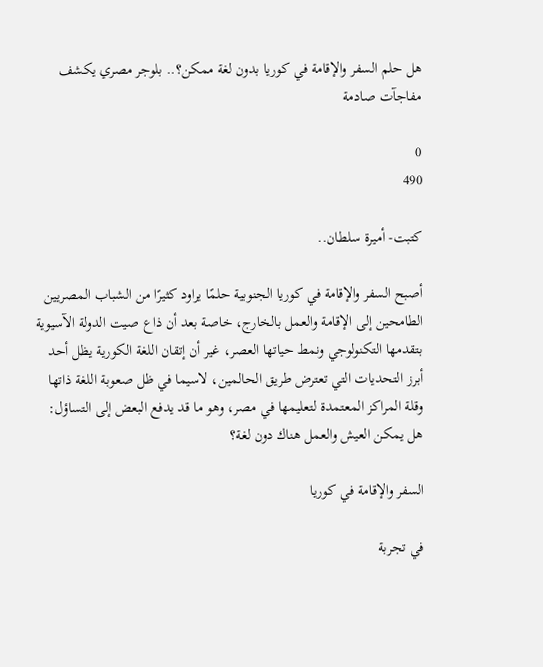هل حلم السفر والإقامة في كوريا بدون لغة ممكن؟.. بلوجر مصري يكشف مفاجآت صادمة

0
490

كتبت- أميرة سلطان..

أصبح السفر والإقامة في كوريا الجنوبية حلمًا يراود كثيرًا من الشباب المصريين الطامحين إلى الإقامة والعمل بالخارج، خاصة بعد أن ذاع صيت الدولة الآسيوية بتقدمها التكنولوجي ونمط حياتها العصر، غير أن إتقان اللغة الكورية يظل أحد أبرز التحديات التي تعترض طريق الحالمين، لاسيما في ظل صعوبة اللغة ذاتها وقلة المراكز المعتمدة لتعليمها في مصر، وهو ما قد يدفع البعض إلى التساؤل: هل يمكن العيش والعمل هناك دون لغة؟

السفر والإقامة في كوريا

في تجربة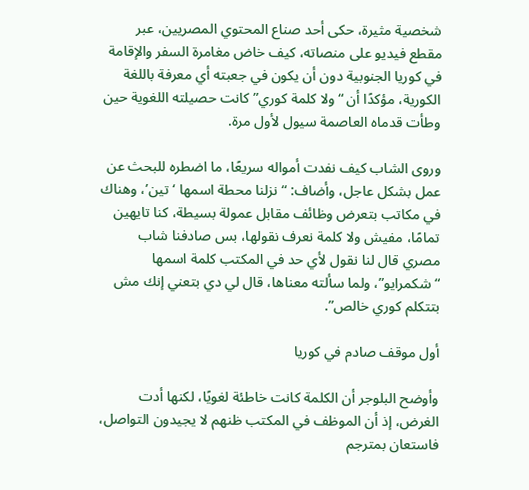شخصية مثيرة، حكى أحد صناع المحتوي المصريين، عبر مقطع فيديو على منصاته، كيف خاض مغامرة السفر والإقامة في كوريا الجنوبية دون أن يكون في جعبته أي معرفة باللغة الكورية، مؤكدًا أن “ولا كلمة كوري” كانت حصيلته اللغوية حين وطأت قدماه العاصمة سيول لأول مرة.

وروى الشاب كيف نفدت أمواله سريعًا، ما اضطره للبحث عن عمل بشكل عاجل، وأضاف: “نزلنا محطة اسمها ‘تين’، وهناك في مكاتب بتعرض وظائف مقابل عمولة بسيطة، كنا تايهين تمامًا، مفيش ولا كلمة نعرف نقولها، بس صادفنا شاب مصري قال لنا نقول لأي حد في المكتب كلمة اسمها “شكمرايو”، ولما سألته معناها، قال لي دي بتعني إنك مش بتتكلم كوري خالص”.

أول موقف صادم في كوريا

وأوضح البلوجر أن الكلمة كانت خاطئة لغويًا، لكنها أدت الغرض، إذ أن الموظف في المكتب ظنهم لا يجيدون التواصل، فاستعان بمترجم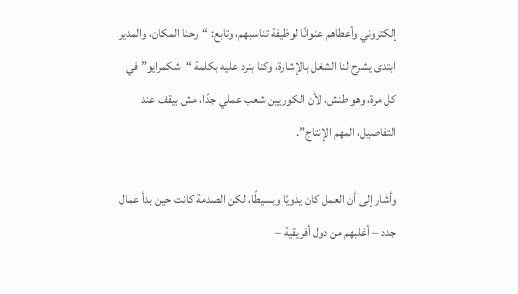إلكتروني وأعطاهم عنوانًا لوظيفة تناسبهم، وتابع: “رحنا المكان، والمدير ابتدى يشرح لنا الشغل بالإشارة، وكنا بنرد عليه بكلمة “شكمرايو” في كل مرة، وهو طنش، لأن الكوريين شعب عملي جدًا، مش بيقف عند التفاصيل، المهم الإنتاج”.

وأشار إلى أن العمل كان يدويًا وبسيطًا، لكن الصدمة كانت حين بدأ عمال جدد – أغلبهم من دول أفريقية –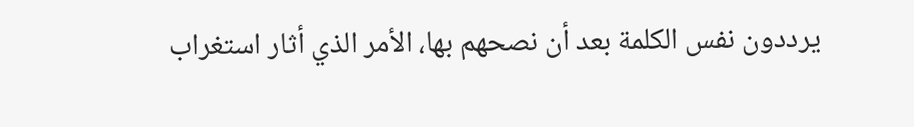يرددون نفس الكلمة بعد أن نصحهم بها، الأمر الذي أثار استغراب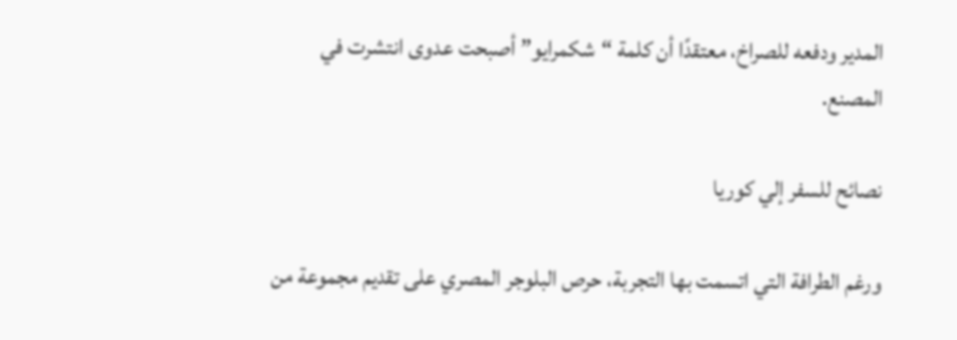المدير ودفعه للصراخ، معتقدًا أن كلمة “شكمرايو” أصبحت عدوى انتشرت في المصنع.

نصائح للسفر إلي كوريا

ورغم الطرافة التي اتسمت بها التجربة، حرص البلوجر المصري على تقديم مجموعة من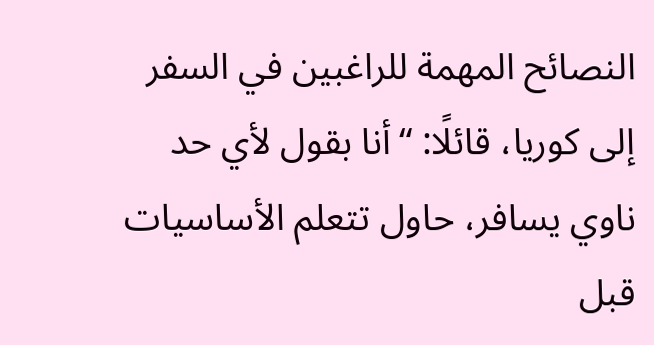النصائح المهمة للراغبين في السفر إلى كوريا، قائلًا: “أنا بقول لأي حد ناوي يسافر، حاول تتعلم الأساسيات قبل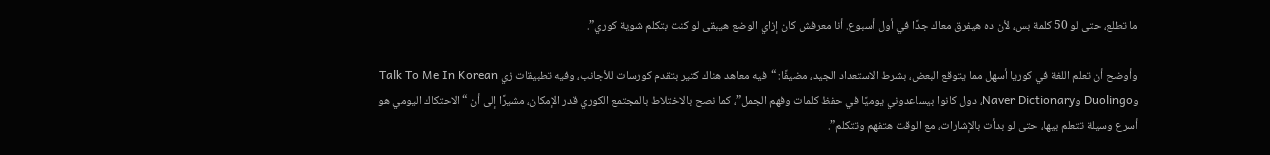ما تطلع، حتى لو 50 كلمة بس، لأن ده هيفرق معاك جدًا في أول أسبوع. أنا معرفش كان إزاي الوضع هيبقى لو كنت بتكلم شوية كوري”.

وأوضح أن تعلم اللغة في كوريا أسهل مما يتوقع البعض، بشرط الاستعداد الجيد، مضيفًا: “فيه معاهد هناك كتير بتقدم كورسات للأجانب، وفيه تطبيقات زي Talk To Me In Korean وDuolingo وNaver Dictionary، دول كانوا بيساعدوني يوميًا في حفظ كلمات وفهم الجمل”، كما نصح بالاختلاط بالمجتمع الكوري قدر الإمكان، مشيرًا إلى أن “الاحتكاك اليومي هو أسرع وسيلة تتعلم بيها، حتى لو بدأت بالإشارات، مع الوقت هتفهم وتتكلم”.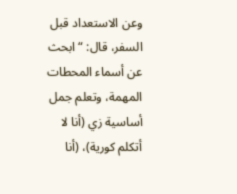وعن الاستعداد قبل السفر، قال: “ابحث عن أسماء المحطات المهمة، وتعلم جمل أساسية زي (أنا لا أتكلم كورية)، (أنا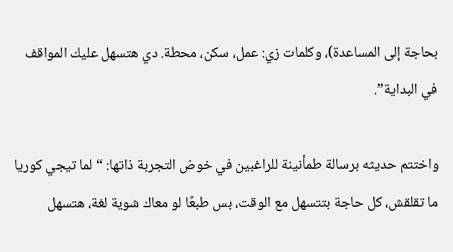بحاجة إلى المساعدة)، وكلمات زي: عمل، سكن، محطة. دي هتسهل عليك المواقف في البداية”.

واختتم حديثه برسالة طمأنينة للراغبين في خوض التجربة ذاتها: “لما تيجي كوريا ما تقلقش، كل حاجة بتتسهل مع الوقت، بس طبعًا لو معاك شوية لغة، هتسهل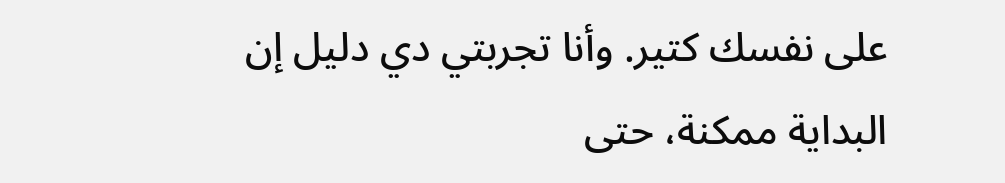على نفسك كتير. وأنا تجربتي دي دليل إن البداية ممكنة، حتى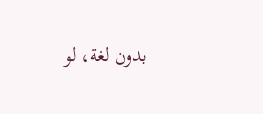بدون لغة، لو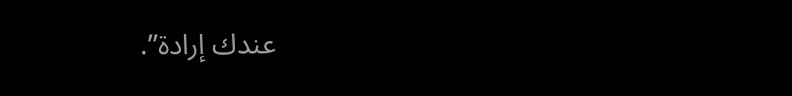عندك إرادة”.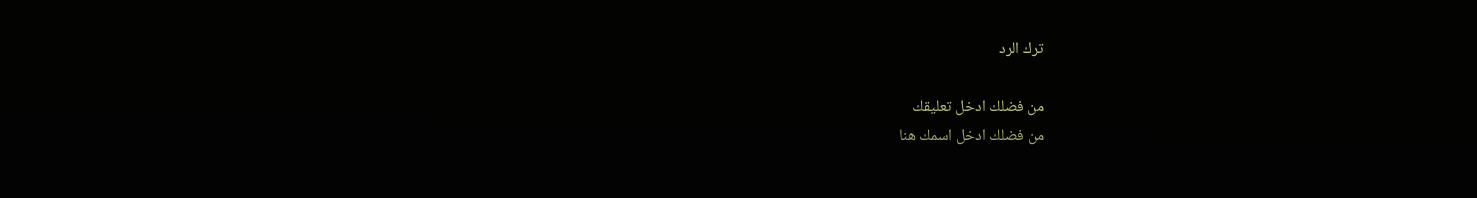ترك الرد

من فضلك ادخل تعليقك
من فضلك ادخل اسمك هنا